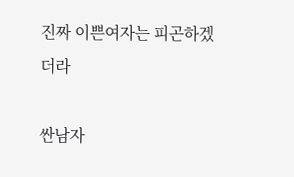진짜 이쁜여자는 피곤하겠더라

싼남자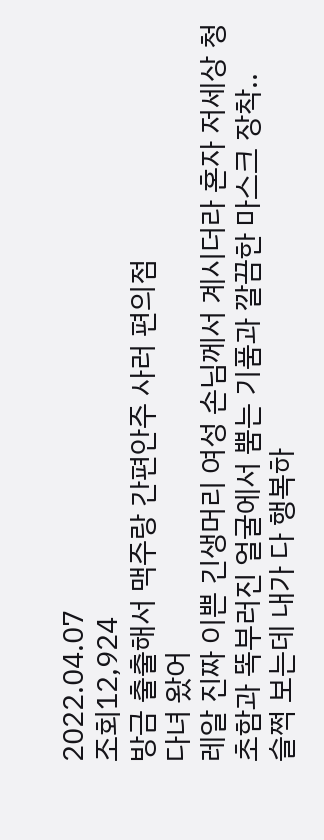2022.04.07
조회12,924
방금 출출해서 맥주랑 간편안주 사러 편의점
다녀 왔어
레알 진짜 이쁜 긴생머리 여성 손님께서 계시더라 혼자 저세상 청초함과 똑부러진 얼굴에서 뿜는 기품과 깔끔한 마스크 장착..
슬쩍 보는데 내가 다 행복하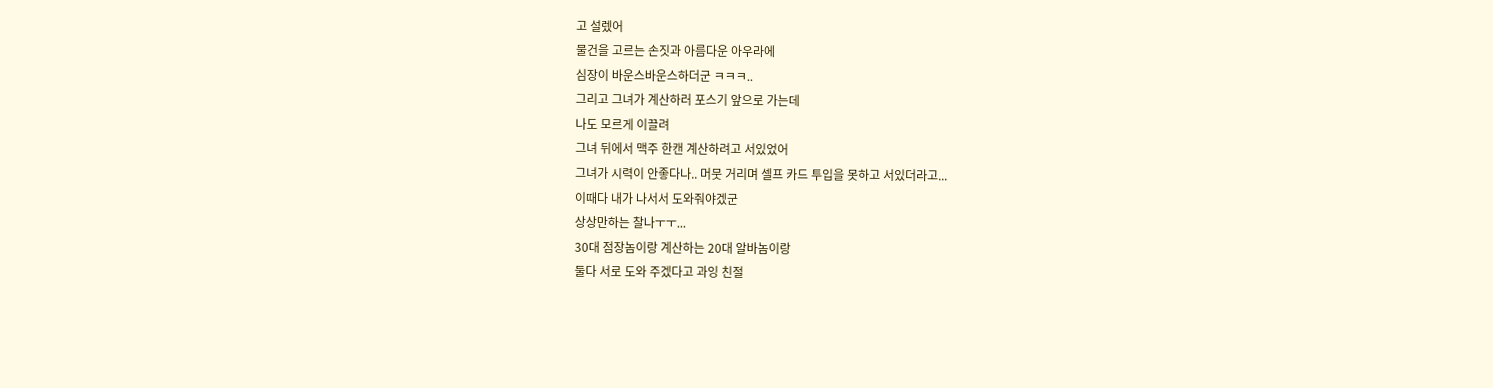고 설렜어
물건을 고르는 손짓과 아름다운 아우라에
심장이 바운스바운스하더군 ㅋㅋㅋ..
그리고 그녀가 계산하러 포스기 앞으로 가는데
나도 모르게 이끌려
그녀 뒤에서 맥주 한캔 계산하려고 서있었어
그녀가 시력이 안좋다나.. 머뭇 거리며 셀프 카드 투입을 못하고 서있더라고...
이때다 내가 나서서 도와줘야겠군
상상만하는 찰나ㅜㅜ...
30대 점장놈이랑 계산하는 20대 알바놈이랑
둘다 서로 도와 주겠다고 과잉 친절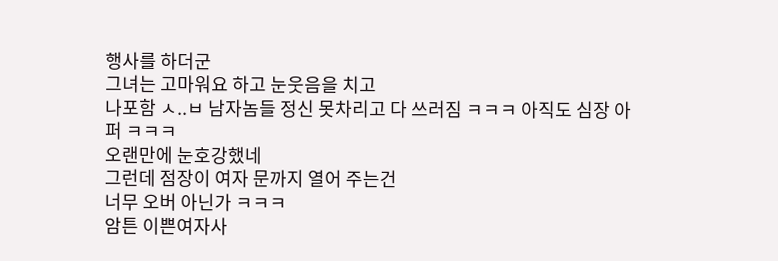행사를 하더군
그녀는 고마워요 하고 눈웃음을 치고
나포함 ㅅ..ㅂ 남자놈들 정신 못차리고 다 쓰러짐 ㅋㅋㅋ 아직도 심장 아퍼 ㅋㅋㅋ
오랜만에 눈호강했네
그런데 점장이 여자 문까지 열어 주는건
너무 오버 아닌가 ㅋㅋㅋ
암튼 이쁜여자사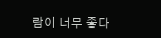람이 너무 좋다